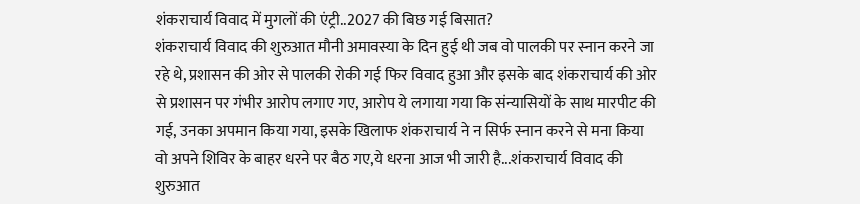शंकराचार्य विवाद में मुगलों की एंट्री..2027 की बिछ गई बिसात?
शंकराचार्य विवाद की शुरुआत मौनी अमावस्या के दिन हुई थी जब वो पालकी पर स्नान करने जा रहे थे, प्रशासन की ओर से पालकी रोकी गई फिर विवाद हुआ और इसके बाद शंकराचार्य की ओर से प्रशासन पर गंभीर आरोप लगाए गए, आरोप ये लगाया गया कि संन्यासियों के साथ मारपीट की गई, उनका अपमान किया गया, इसके खिलाफ शंकराचार्य ने न सिर्फ स्नान करने से मना किया वो अपने शिविर के बाहर धरने पर बैठ गए,ये धरना आज भी जारी है...शंकराचार्य विवाद की शुरुआत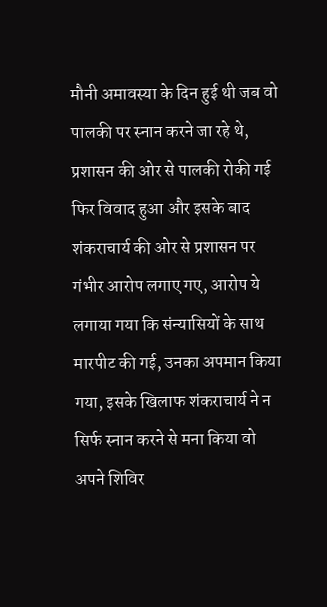मौनी अमावस्या के दिन हुई थी जब वो पालकी पर स्नान करने जा रहे थे, प्रशासन की ओर से पालकी रोकी गई फिर विवाद हुआ और इसके बाद शंकराचार्य की ओर से प्रशासन पर गंभीर आरोप लगाए गए, आरोप ये लगाया गया कि संन्यासियों के साथ मारपीट की गई, उनका अपमान किया गया, इसके खिलाफ शंकराचार्य ने न सिर्फ स्नान करने से मना किया वो अपने शिविर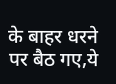के बाहर धरने पर बैठ गए,ये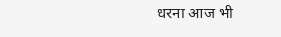धरना आज भी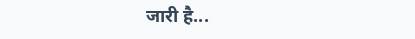जारी है...